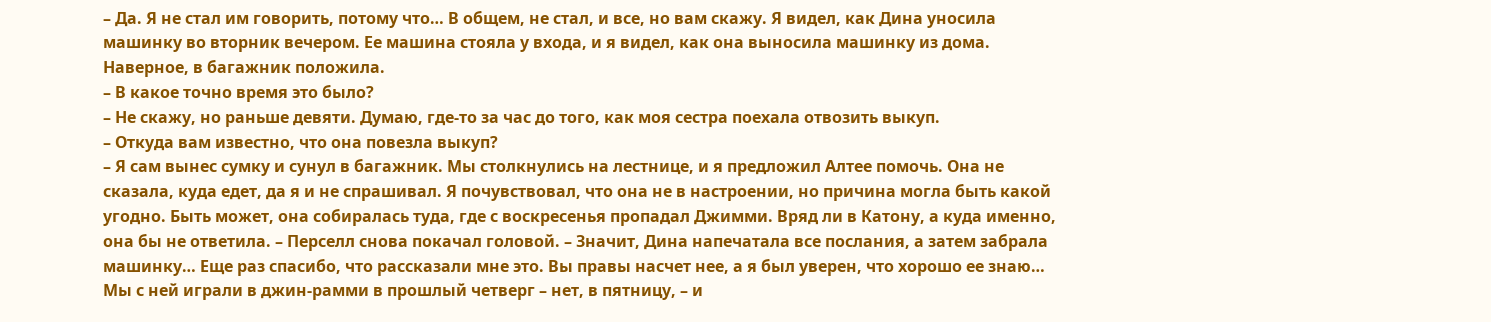– Да. Я не стал им говорить, потому что… В общем, не стал, и все, но вам скажу. Я видел, как Дина уносила машинку во вторник вечером. Ее машина стояла у входа, и я видел, как она выносила машинку из дома. Наверное, в багажник положила.
– В какое точно время это было?
– Не скажу, но раньше девяти. Думаю, где-то за час до того, как моя сестра поехала отвозить выкуп.
– Откуда вам известно, что она повезла выкуп?
– Я сам вынес сумку и сунул в багажник. Мы столкнулись на лестнице, и я предложил Алтее помочь. Она не сказала, куда едет, да я и не спрашивал. Я почувствовал, что она не в настроении, но причина могла быть какой угодно. Быть может, она собиралась туда, где с воскресенья пропадал Джимми. Вряд ли в Катону, а куда именно, она бы не ответила. – Перселл снова покачал головой. – Значит, Дина напечатала все послания, а затем забрала машинку… Еще раз спасибо, что рассказали мне это. Вы правы насчет нее, а я был уверен, что хорошо ее знаю… Мы с ней играли в джин-рамми в прошлый четверг – нет, в пятницу, – и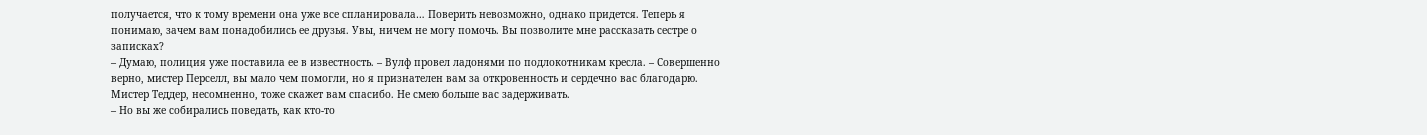получается, что к тому времени она уже все спланировала… Поверить невозможно, однако придется. Теперь я понимаю, зачем вам понадобились ее друзья. Увы, ничем не могу помочь. Вы позволите мне рассказать сестре о записках?
– Думаю, полиция уже поставила ее в известность. – Вулф провел ладонями по подлокотникам кресла. – Совершенно верно, мистер Перселл, вы мало чем помогли, но я признателен вам за откровенность и сердечно вас благодарю. Мистер Теддер, несомненно, тоже скажет вам спасибо. Не смею больше вас задерживать.
– Но вы же собирались поведать, как кто-то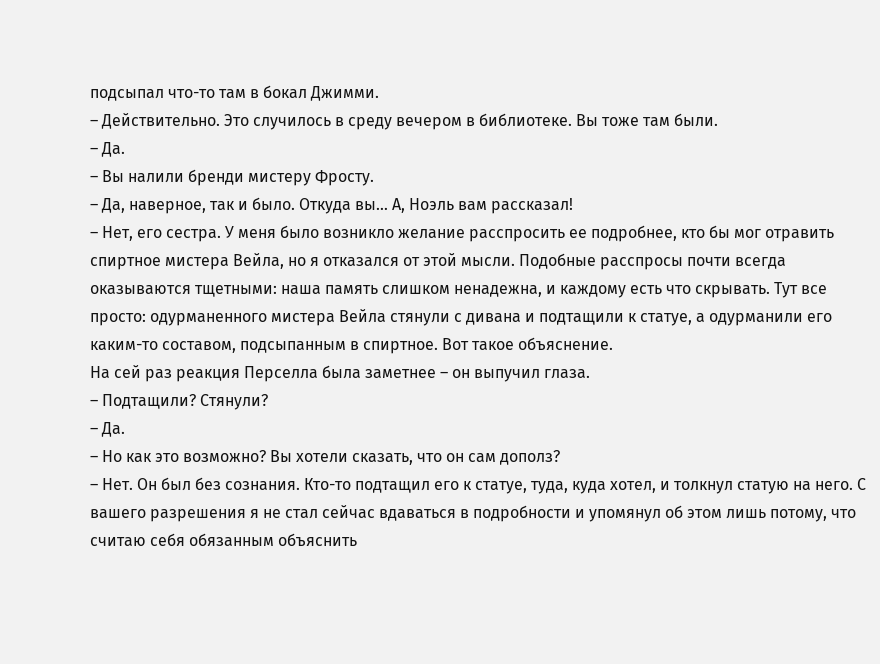подсыпал что-то там в бокал Джимми.
– Действительно. Это случилось в среду вечером в библиотеке. Вы тоже там были.
– Да.
– Вы налили бренди мистеру Фросту.
– Да, наверное, так и было. Откуда вы… А, Ноэль вам рассказал!
– Нет, его сестра. У меня было возникло желание расспросить ее подробнее, кто бы мог отравить спиртное мистера Вейла, но я отказался от этой мысли. Подобные расспросы почти всегда оказываются тщетными: наша память слишком ненадежна, и каждому есть что скрывать. Тут все просто: одурманенного мистера Вейла стянули с дивана и подтащили к статуе, а одурманили его каким-то составом, подсыпанным в спиртное. Вот такое объяснение.
На сей раз реакция Перселла была заметнее – он выпучил глаза.
– Подтащили? Стянули?
– Да.
– Но как это возможно? Вы хотели сказать, что он сам дополз?
– Нет. Он был без сознания. Кто-то подтащил его к статуе, туда, куда хотел, и толкнул статую на него. С вашего разрешения я не стал сейчас вдаваться в подробности и упомянул об этом лишь потому, что считаю себя обязанным объяснить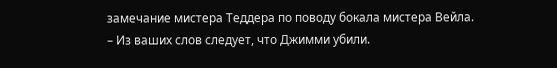замечание мистера Теддера по поводу бокала мистера Вейла.
– Из ваших слов следует, что Джимми убили.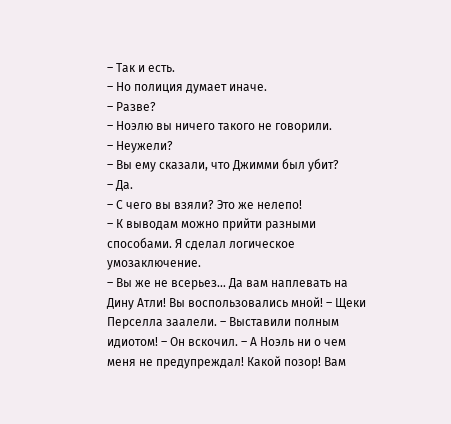– Так и есть.
– Но полиция думает иначе.
– Разве?
– Ноэлю вы ничего такого не говорили.
– Неужели?
– Вы ему сказали, что Джимми был убит?
– Да.
– С чего вы взяли? Это же нелепо!
– К выводам можно прийти разными способами. Я сделал логическое умозаключение.
– Вы же не всерьез… Да вам наплевать на Дину Атли! Вы воспользовались мной! – Щеки Перселла заалели. – Выставили полным идиотом! – Он вскочил. – А Ноэль ни о чем меня не предупреждал! Какой позор! Вам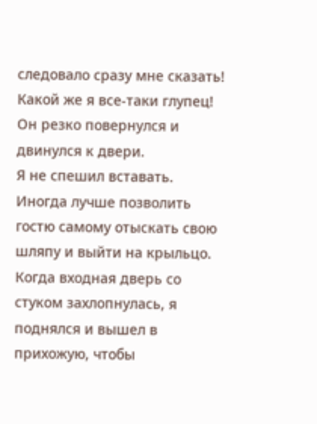следовало сразу мне сказать! Какой же я все-таки глупец!
Он резко повернулся и двинулся к двери.
Я не спешил вставать. Иногда лучше позволить гостю самому отыскать свою шляпу и выйти на крыльцо. Когда входная дверь со стуком захлопнулась, я поднялся и вышел в прихожую, чтобы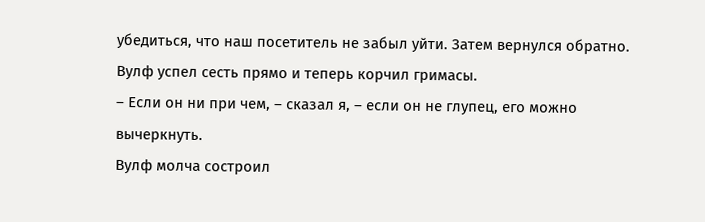убедиться, что наш посетитель не забыл уйти. Затем вернулся обратно. Вулф успел сесть прямо и теперь корчил гримасы.
– Если он ни при чем, – сказал я, – если он не глупец, его можно вычеркнуть.
Вулф молча состроил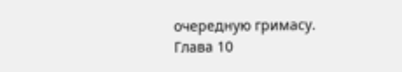очередную гримасу.
Глава 10